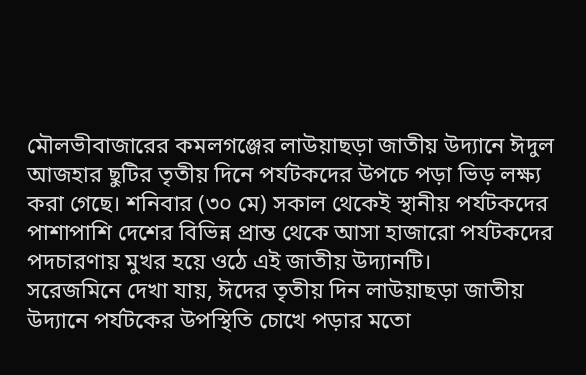মৌলভীবাজারের কমলগঞ্জের লাউয়াছড়া জাতীয় উদ্যানে ঈদুল আজহার ছুটির তৃতীয় দিনে পর্যটকদের উপচে পড়া ভিড় লক্ষ্য করা গেছে। শনিবার (৩০ মে) সকাল থেকেই স্থানীয় পর্যটকদের পাশাপাশি দেশের বিভিন্ন প্রান্ত থেকে আসা হাজারো পর্যটকদের পদচারণায় মুখর হয়ে ওঠে এই জাতীয় উদ্যানটি।
সরেজমিনে দেখা যায়, ঈদের তৃতীয় দিন লাউয়াছড়া জাতীয় উদ্যানে পর্যটকের উপস্থিতি চোখে পড়ার মতো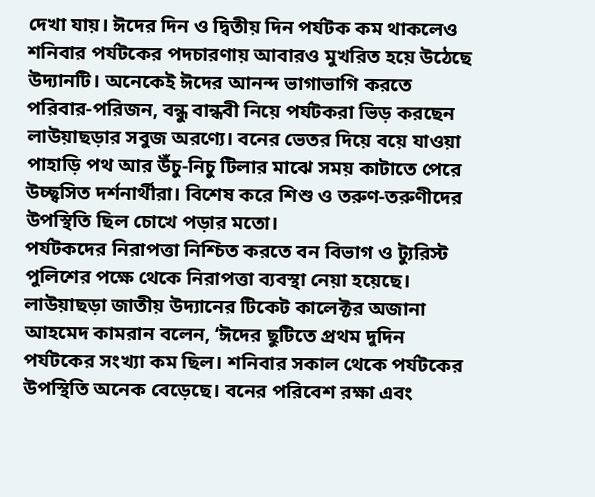দেখা যায়। ঈদের দিন ও দ্বিতীয় দিন পর্যটক কম থাকলেও শনিবার পর্যটকের পদচারণায় আবারও মুখরিত হয়ে উঠেছে উদ্যানটি। অনেকেই ঈদের আনন্দ ভাগাভাগি করতে পরিবার-পরিজন, বন্ধু বান্ধবী নিয়ে পর্যটকরা ভিড় করছেন লাউয়াছড়ার সবুজ অরণ্যে। বনের ভেতর দিয়ে বয়ে যাওয়া পাহাড়ি পথ আর উঁচু-নিচু টিলার মাঝে সময় কাটাতে পেরে উচ্ছ্বসিত দর্শনার্থীরা। বিশেষ করে শিশু ও তরুণ-তরুণীদের উপস্থিতি ছিল চোখে পড়ার মতো।
পর্যটকদের নিরাপত্তা নিশ্চিত করতে বন বিভাগ ও ট্যুরিস্ট পুলিশের পক্ষে থেকে নিরাপত্তা ব্যবস্থা নেয়া হয়েছে।
লাউয়াছড়া জাতীয় উদ্যানের টিকেট কালেক্টর অজানা আহমেদ কামরান বলেন, ‘ঈদের ছুটিতে প্রথম দুদিন পর্যটকের সংখ্যা কম ছিল। শনিবার সকাল থেকে পর্যটকের উপস্থিতি অনেক বেড়েছে। বনের পরিবেশ রক্ষা এবং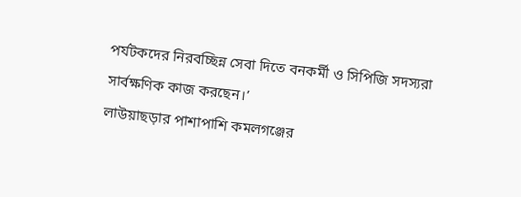পর্যটকদের নিরবচ্ছিন্ন সেবা দিতে বনকর্মী ও সিপিজি সদস্যরা সার্বক্ষণিক কাজ করছেন।’
লাউয়াছড়ার পাশাপাশি কমলগঞ্জের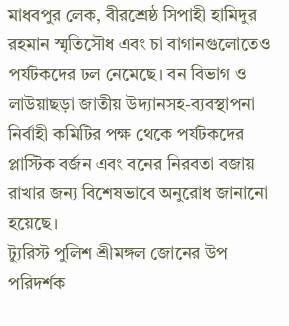মাধবপুর লেক, বীরশ্রেষ্ঠ সিপাহী হামিদুর রহমান স্মৃতিসৌধ এবং চা বাগানগুলোতেও পর্যটকদের ঢল নেমেছে। বন বিভাগ ও লাউয়াছড়া জাতীয় উদ্যানসহ-ব্যবস্থাপনা নির্বাহী কমিটির পক্ষ থেকে পর্যটকদের প্লাস্টিক বর্জন এবং বনের নিরবতা বজায় রাখার জন্য বিশেষভাবে অনুরোধ জানানো হয়েছে।
ট্যুরিস্ট পুলিশ শ্রীমঙ্গল জোনের উপ পরিদর্শক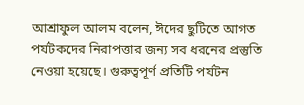আশ্রাফুল আলম বলেন, ঈদের ছুটিতে আগত পর্যটকদের নিরাপত্তার জন্য সব ধরনের প্রস্তুতি নেওয়া হয়েছে। গুরুত্বপূর্ণ প্রতিটি পর্যটন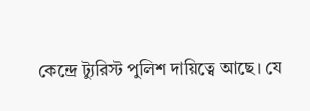কেন্দ্রে ট্যুরিস্ট পুলিশ দায়িত্বে আছে। যে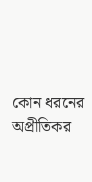কোন ধরনের অপ্রীতিকর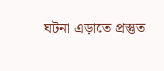ঘটনা এড়াতে প্রস্তুত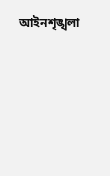আইনশৃঙ্খলা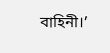বাহিনী।’